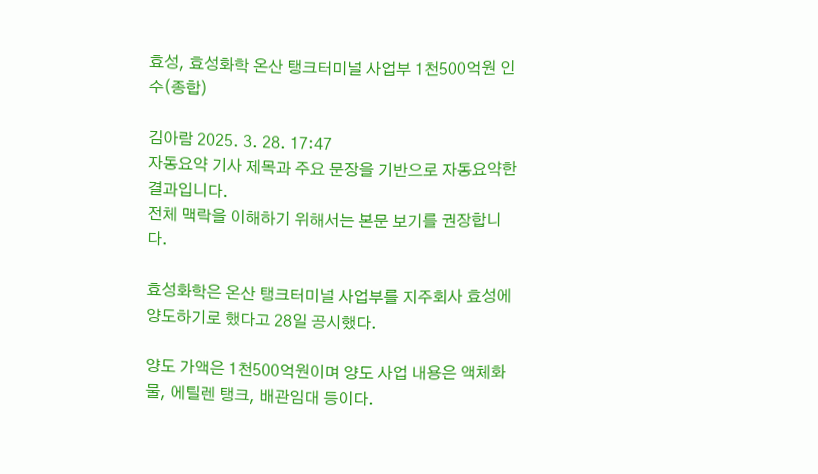효성, 효성화학 온산 탱크터미널 사업부 1천500억원 인수(종합)

김아람 2025. 3. 28. 17:47
자동요약 기사 제목과 주요 문장을 기반으로 자동요약한 결과입니다.
전체 맥락을 이해하기 위해서는 본문 보기를 권장합니다.

효성화학은 온산 탱크터미널 사업부를 지주회사 효성에 양도하기로 했다고 28일 공시했다.

양도 가액은 1천500억원이며 양도 사업 내용은 액체화물, 에틸렌 탱크, 배관임대 등이다.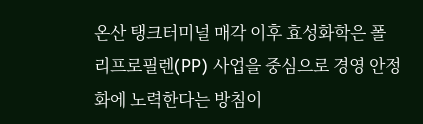온산 탱크터미널 매각 이후 효성화학은 폴리프로필렌(PP) 사업을 중심으로 경영 안정화에 노력한다는 방침이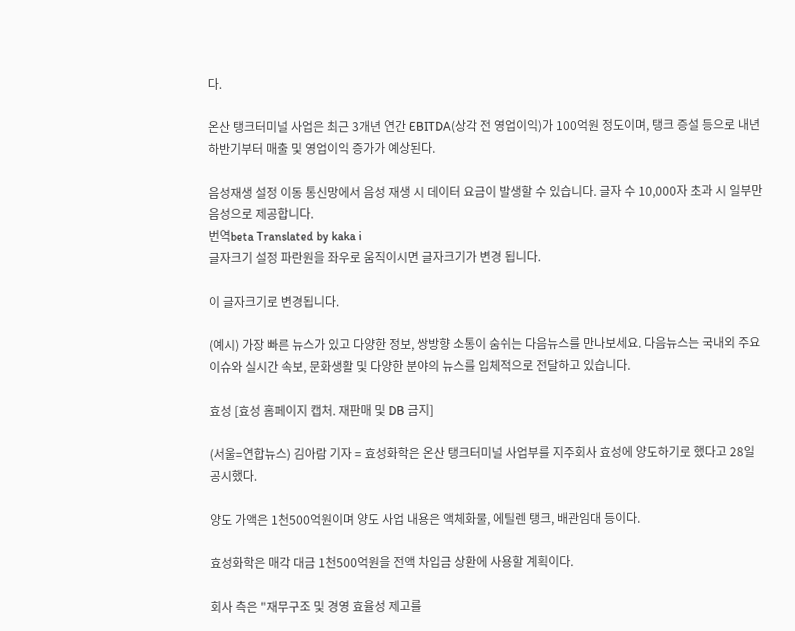다.

온산 탱크터미널 사업은 최근 3개년 연간 EBITDA(상각 전 영업이익)가 100억원 정도이며, 탱크 증설 등으로 내년 하반기부터 매출 및 영업이익 증가가 예상된다.

음성재생 설정 이동 통신망에서 음성 재생 시 데이터 요금이 발생할 수 있습니다. 글자 수 10,000자 초과 시 일부만 음성으로 제공합니다.
번역beta Translated by kaka i
글자크기 설정 파란원을 좌우로 움직이시면 글자크기가 변경 됩니다.

이 글자크기로 변경됩니다.

(예시) 가장 빠른 뉴스가 있고 다양한 정보, 쌍방향 소통이 숨쉬는 다음뉴스를 만나보세요. 다음뉴스는 국내외 주요이슈와 실시간 속보, 문화생활 및 다양한 분야의 뉴스를 입체적으로 전달하고 있습니다.

효성 [효성 홈페이지 캡처. 재판매 및 DB 금지]

(서울=연합뉴스) 김아람 기자 = 효성화학은 온산 탱크터미널 사업부를 지주회사 효성에 양도하기로 했다고 28일 공시했다.

양도 가액은 1천500억원이며 양도 사업 내용은 액체화물, 에틸렌 탱크, 배관임대 등이다.

효성화학은 매각 대금 1천500억원을 전액 차입금 상환에 사용할 계획이다.

회사 측은 "재무구조 및 경영 효율성 제고를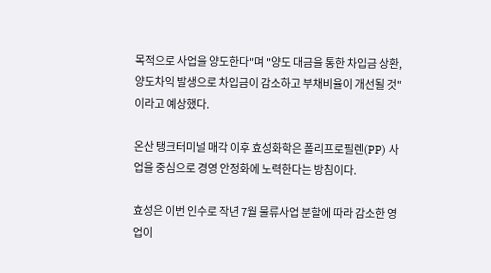목적으로 사업을 양도한다"며 "양도 대금을 통한 차입금 상환, 양도차익 발생으로 차입금이 감소하고 부채비율이 개선될 것"이라고 예상했다.

온산 탱크터미널 매각 이후 효성화학은 폴리프로필렌(PP) 사업을 중심으로 경영 안정화에 노력한다는 방침이다.

효성은 이번 인수로 작년 7월 물류사업 분할에 따라 감소한 영업이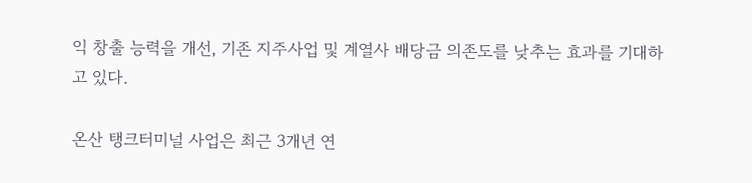익 창출 능력을 개선, 기존 지주사업 및 계열사 배당금 의존도를 낮추는 효과를 기대하고 있다.

온산 탱크터미널 사업은 최근 3개년 연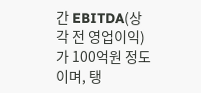간 EBITDA(상각 전 영업이익)가 100억원 정도이며, 탱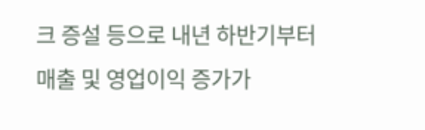크 증설 등으로 내년 하반기부터 매출 및 영업이익 증가가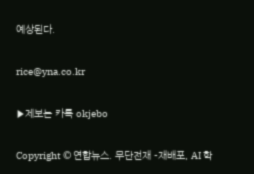예상된다.

rice@yna.co.kr

▶제보는 카톡 okjebo

Copyright © 연합뉴스. 무단전재 -재배포, AI 학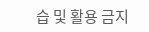습 및 활용 금지